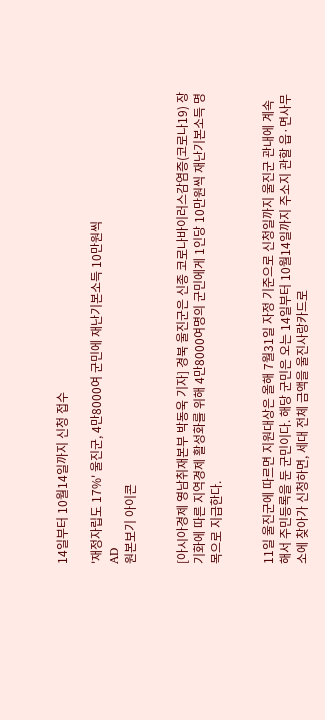14일부터 10월14일까지 신청 접수

'재정자립도 17%' 울진군, 4만8000여 군민에 재난기본소득 10만원씩
AD
원본보기 아이콘


[아시아경제 영남취재본부 박동욱 기자] 경북 울진군은 신종 코로나바이러스감염증(코로나19) 장기화에 따른 지역경제 활성화를 위해 4만8000여명의 군민에게 1인당 10만원씩 재난기본소득 명목으로 지급한다.


11일 울진군에 따르면 지원대상은 올해 7월31일 자정 기준으로 신청일까지 울진군 관내에 계속해서 주민등록을 둔 군민이다. 해당 군민은 오는 14일부터 10월14일까지 주소지 관할 읍·면사무소에 찾아가 신청하면, 세대 전체 금액을 울진사랑카드로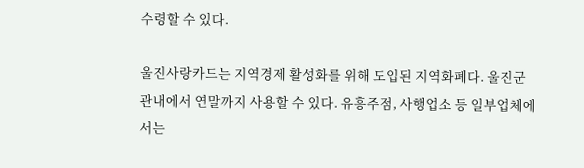수령할 수 있다.

울진사랑카드는 지역경제 활성화를 위해 도입된 지역화폐다. 울진군 관내에서 연말까지 사용할 수 있다. 유흥주점, 사행업소 등 일부업체에서는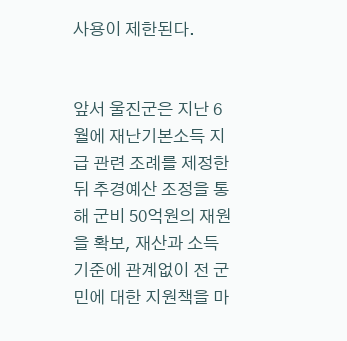사용이 제한된다.


앞서 울진군은 지난 6월에 재난기본소득 지급 관련 조례를 제정한 뒤 추경예산 조정을 통해 군비 50억원의 재원을 확보, 재산과 소득기준에 관계없이 전 군민에 대한 지원책을 마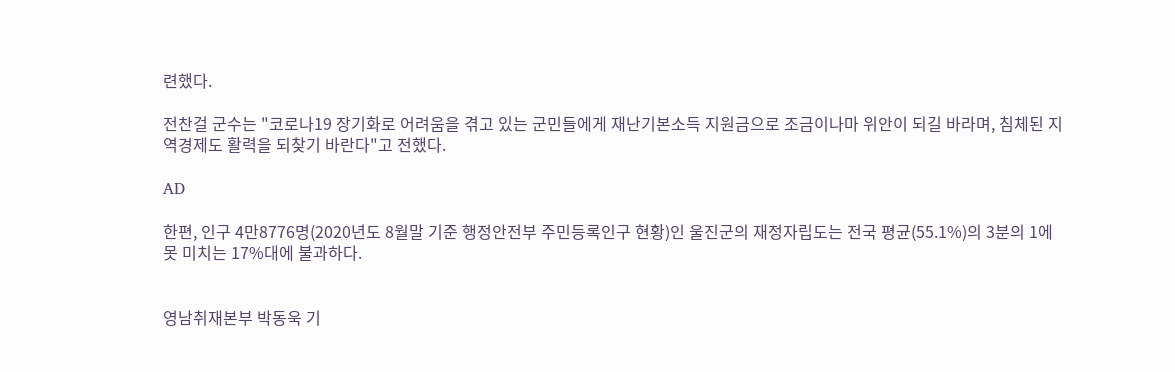련했다.

전찬걸 군수는 "코로나19 장기화로 어려움을 겪고 있는 군민들에게 재난기본소득 지원금으로 조금이나마 위안이 되길 바라며, 침체된 지역경제도 활력을 되찾기 바란다"고 전했다.

AD

한편, 인구 4만8776명(2020년도 8월말 기준 행정안전부 주민등록인구 현황)인 울진군의 재정자립도는 전국 평균(55.1%)의 3분의 1에 못 미치는 17%대에 불과하다.


영남취재본부 박동욱 기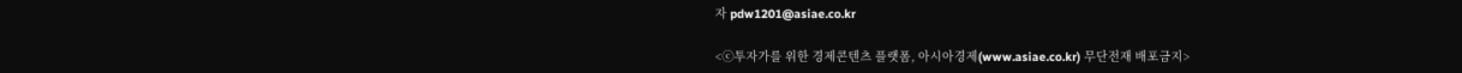자 pdw1201@asiae.co.kr

<ⓒ투자가를 위한 경제콘텐츠 플랫폼, 아시아경제(www.asiae.co.kr) 무단전재 배포금지>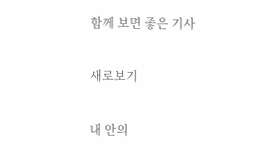함께 보면 좋은 기사

새로보기

내 안의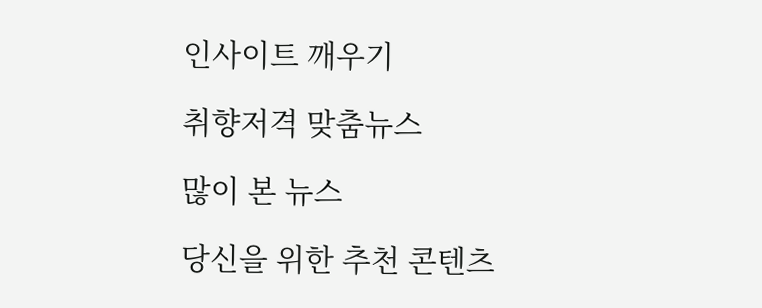인사이트 깨우기

취향저격 맞춤뉴스

많이 본 뉴스

당신을 위한 추천 콘텐츠